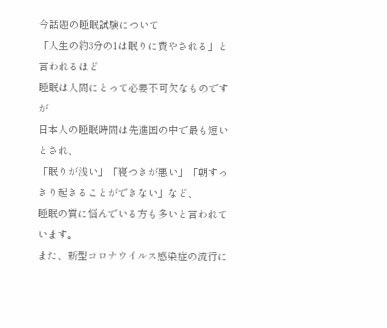今話題の睡眠試験について
「人生の約3分の1は眠りに費やされる」と言われるほど
睡眠は人間にとって必要不可欠なものですが
日本人の睡眠時間は先進国の中で最も短いとされ、
「眠りが浅い」「寝つきが悪い」「朝すっきり起きることができない」など、
睡眠の質に悩んでいる方も多いと言われています。
また、新型コロナウイルス感染症の流行に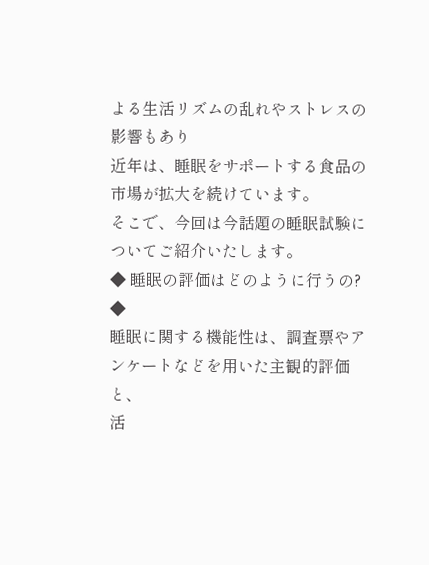よる生活リズムの乱れやストレスの影響もあり
近年は、睡眠をサポートする食品の市場が拡大を続けています。
そこで、今回は今話題の睡眠試験についてご紹介いたします。
◆ 睡眠の評価はどのように行うの? ◆
睡眠に関する機能性は、調査票やアンケートなどを用いた主観的評価と、
活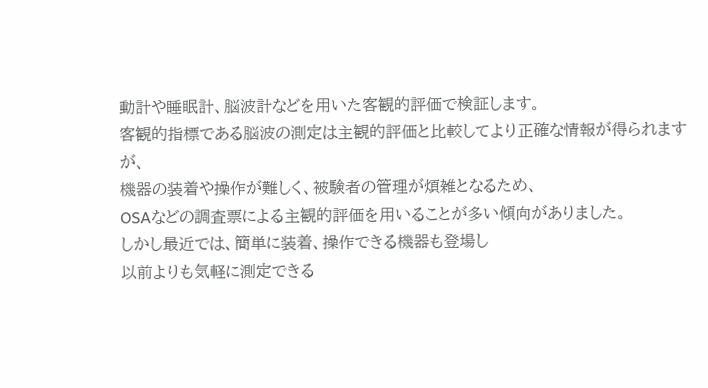動計や睡眠計、脳波計などを用いた客観的評価で検証します。
客観的指標である脳波の測定は主観的評価と比較してより正確な情報が得られますが、
機器の装着や操作が難しく、被験者の管理が煩雑となるため、
OSAなどの調査票による主観的評価を用いることが多い傾向がありました。
しかし最近では、簡単に装着、操作できる機器も登場し
以前よりも気軽に測定できる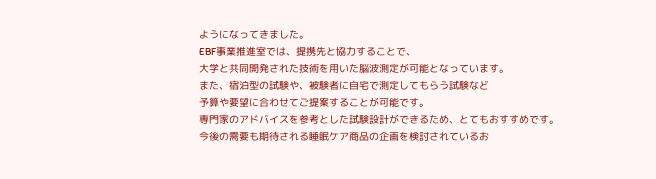ようになってきました。
EBF事業推進室では、提携先と協力することで、
大学と共同開発された技術を用いた脳波測定が可能となっています。
また、宿泊型の試験や、被験者に自宅で測定してもらう試験など
予算や要望に合わせてご提案することが可能です。
専門家のアドバイスを参考とした試験設計ができるため、とてもおすすめです。
今後の需要も期待される睡眠ケア商品の企画を検討されているお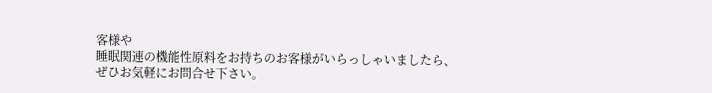客様や
睡眠関連の機能性原料をお持ちのお客様がいらっしゃいましたら、
ぜひお気軽にお問合せ下さい。